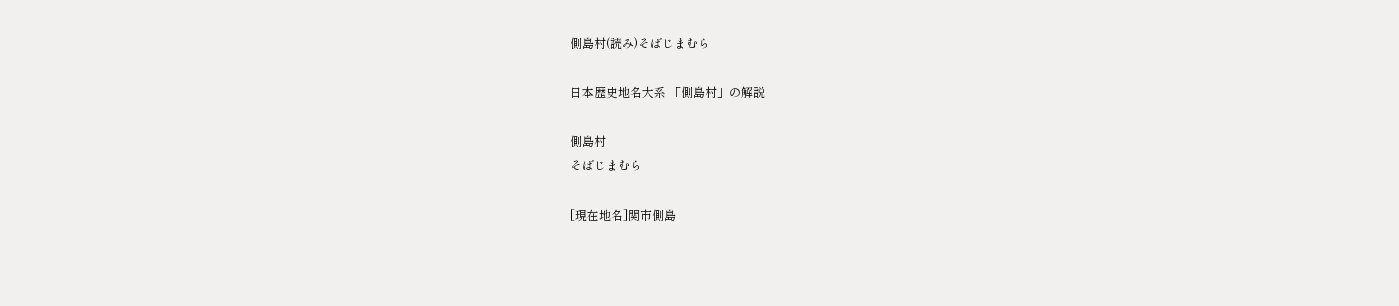側島村(読み)そばじまむら

日本歴史地名大系 「側島村」の解説

側島村
そばじまむら

[現在地名]関市側島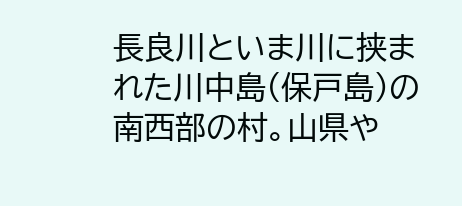長良川といま川に挟まれた川中島(保戸島)の南西部の村。山県や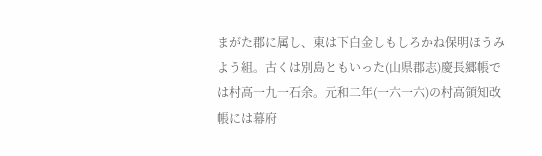まがた郡に属し、東は下白金しもしろかね保明ほうみよう組。古くは別島ともいった(山県郡志)慶長郷帳では村高一九一石余。元和二年(一六一六)の村高領知改帳には幕府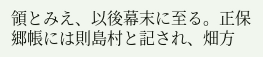領とみえ、以後幕末に至る。正保郷帳には則島村と記され、畑方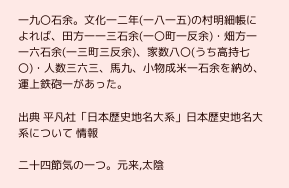一九〇石余。文化一二年(一八一五)の村明細帳によれば、田方一一三石余(一〇町一反余)・畑方一一六石余(一三町三反余)、家数八〇(うち高持七〇)・人数三六三、馬九、小物成米一石余を納め、運上鉄砲一があった。

出典 平凡社「日本歴史地名大系」日本歴史地名大系について 情報

二十四節気の一つ。元来,太陰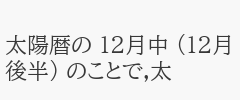太陽暦の 12月中 (12月後半) のことで,太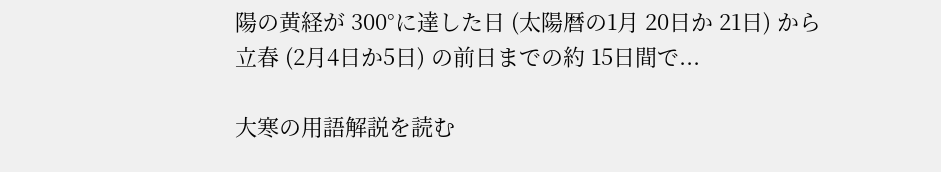陽の黄経が 300°に達した日 (太陽暦の1月 20日か 21日) から立春 (2月4日か5日) の前日までの約 15日間で...

大寒の用語解説を読む